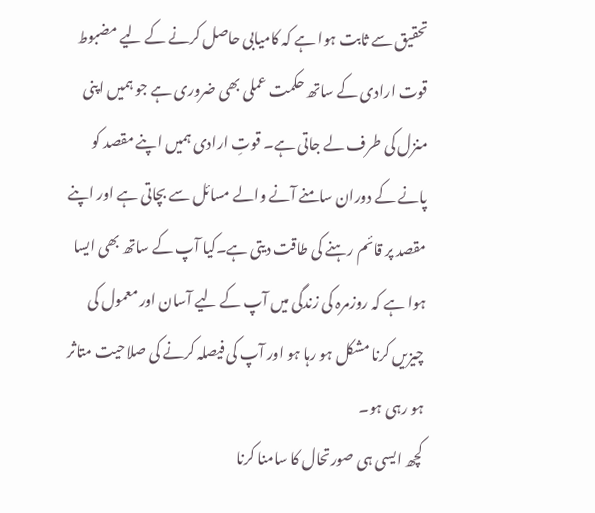تحقیق سے ثابت ہوا ہے کہ کامیابی حاصل کرنے کے لیے مضبوط قوت ارادی کے ساتھ حکمت عملی بھی ضروری ہے جو ہمیں اپنی منزل کی طرف لے جاتی ہے۔ قوتِ ارادی ہمیں اپنے مقصد کو پانے کے دوران سامنے آنے والے مسائل سے بچاتی ہے اور اپنے مقصد پر قائم رہنے کی طاقت دیتی ہے۔کیا آپ کے ساتھ بھی ایسا ہوا ہے کہ روزمرہ کی زندگی میں آپ کے لیے آسان اور معمول کی چیزیں کرنا مشکل ہو رہا ہو اور آپ کی فیصلہ کرنے کی صلاحیت متاثر ہو رہی ہو۔
کچھ ایسی ہی صورتحال کا سامنا کرنا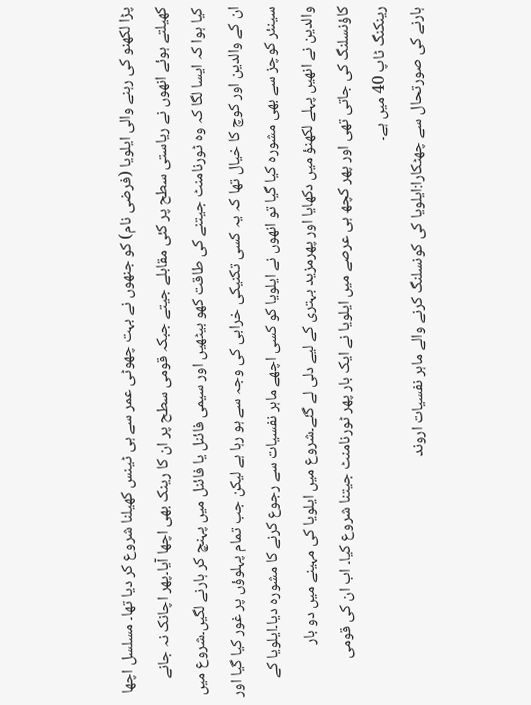پڑا لکھنو کی رہنے والی ایلویا (فرضی نام) کو جنھوں نے بہت چھوٹی عمر سے ہی ٹینس کھیلنا شروع کر دیا تھا۔ مسلسل اچھا کھیلتے ہوئے انھوں نے ریاستی سطح پر کئی مقابلے جیتے جبکہ قومی سطح پر ان کا رینک بھی اچھا آیا۔پھر اچانک نہ جانے کیا ہوا کہ ایسا لگا کہ وہ ٹورنامنٹ جیتنے کی طاقت کھو بیٹھیں اور سیمی فائنل یا فائنل میں پہنچ کر ہارنے لگیں۔شروع میں ان کے والدین اور کوچ کا خیال تھا کہ یہ کسی تکنیکی خرابی کی وجہ سے ہو رہا ہے لیکن جب تمام پہلوؤں پر غور کیا گیا اور سینئر کوچز سے بھی مشورہ کیا گیا تو انھوں نے ایلویا کو کسی اچھے ماہر نفسیات سے رجوع کرنے کا مشورہ دیا۔ایلویا کے والدین نے انھیں پہلے لکھنؤ میں دکھایا اور پھرمزید بہتری کے لیے دلی لے گئے۔شروع میں ایلویا کی مہینے میں دو بار کاؤنسلنگ کی جاتی تھی اور پھر کچھ ہی عرصے میں ایلویا نے ایک بار پھر ٹورنامنٹ جیتنا شروع کیا۔ اب ان کی قومی رینکنگ ٹاپ 40 میں ہے۔
ہارنے کی صورتحال سے چھٹکارا:ایلویا کی کونسلنگ کرنے والے ماہر نفسیات اروند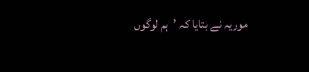موریہ نے بتایا کہ ’ہم لوگوں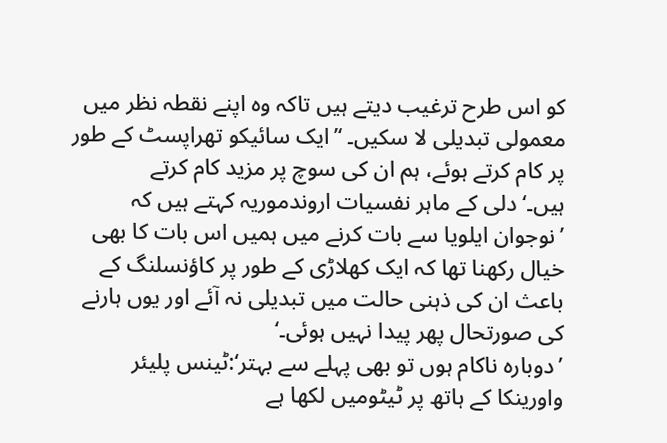کو اس طرح ترغیب دیتے ہیں تاکہ وہ اپنے نقطہ نظر میں معمولی تبدیلی لا سکیں۔ ‘’ایک سائیکو تھراپسٹ کے طور پر کام کرتے ہوئے، ہم ان کی سوچ پر مزید کام کرتے ہیں۔‘دلی کے ماہر نفسیات اروندموریہ کہتے ہیں کہ ’نوجوان ایلویا سے بات کرنے میں ہمیں اس بات کا بھی خیال رکھنا تھا کہ ایک کھلاڑی کے طور پر کاؤنسلنگ کے باعث ان کی ذہنی حالت میں تبدیلی نہ آئے اور یوں ہارنے کی صورتحال پھر پیدا نہیں ہوئی۔‘
’دوبارہ ناکام ہوں تو بھی پہلے سے بہتر‘:ٹینس پلیئر واورینکا کے ہاتھ پر ٹیٹومیں لکھا ہے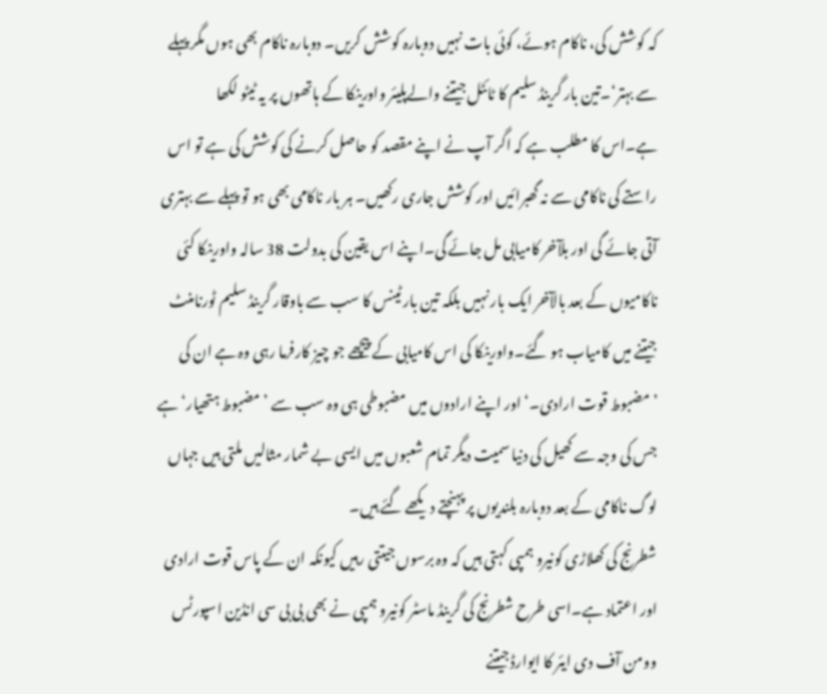کہ کوشش کی، ناکام ہوئے، کوئی بات نہیں دوبارہ کوشش کریں۔ دوبارہ ناکام بھی ہوں مگر پہلے سے بہتر‘۔تین بار گرینڈ سلیم کا ٹائٹل جیتنے والےپلیئر واورینکا کے ہاتھوں پر یہ ٹیٹو لکھا ہے۔اس کا مطلب ہے کہ اگر آپ نے اپنے مقصد کو حاصل کرنے کی کوشش کی ہے تو اس راستے کی ناکامی سے نہ گھبرائیں اور کوشش جاری رکھیں۔ ہر بار ناکامی بھی ہو تو پہلے سے بہتری آتی جائے گی اور بلآخر کامیابی مل جائے گی۔اپنے اس یقین کی بدولت 38 سالہ واورینکا کئی ناکامیوں کے بعد بالآخر ایک بار نہیں بلکہ تین بار ٹینس کا سب سے باوقار گرینڈ سلیم ٹورنامنٹ جیتنے میں کامیاب ہو گئے۔واورینکا کی اس کامیابی کے پیچھے جو چیز کارفرما رہی وہ ہے ان کی ’مضبوط قوت ارادی۔‘اور اپنے ارادوں میں مضبوطی ہی وہ سب سے ’مضبوط ہتھیار‘ ہے جس کی وجہ سے کھیل کی دنیا سمیت دیگر تمام شعبوں میں ایسی بے شمار مثالیں ملتی ہیں جہاں لوگ ناکامی کے بعد دوبارہ بلندیوں پر پہنچتے دیکھے گئے ہیں۔
شطرنج کی کھلاڑی کونیرو ہمپی کہتی ہیں کہ وہ برسوں جیتتی رہیں کیونکہ ان کے پاس قوت ارادی اور اعتماد ہے۔اسی طرح شطرنج کی گرینڈ ماسٹر کونیرو ہمپی نے بھی بی بی سی انڈین اسپورٹس وومن آف دی ایئر کا ایوارڈ جیتنے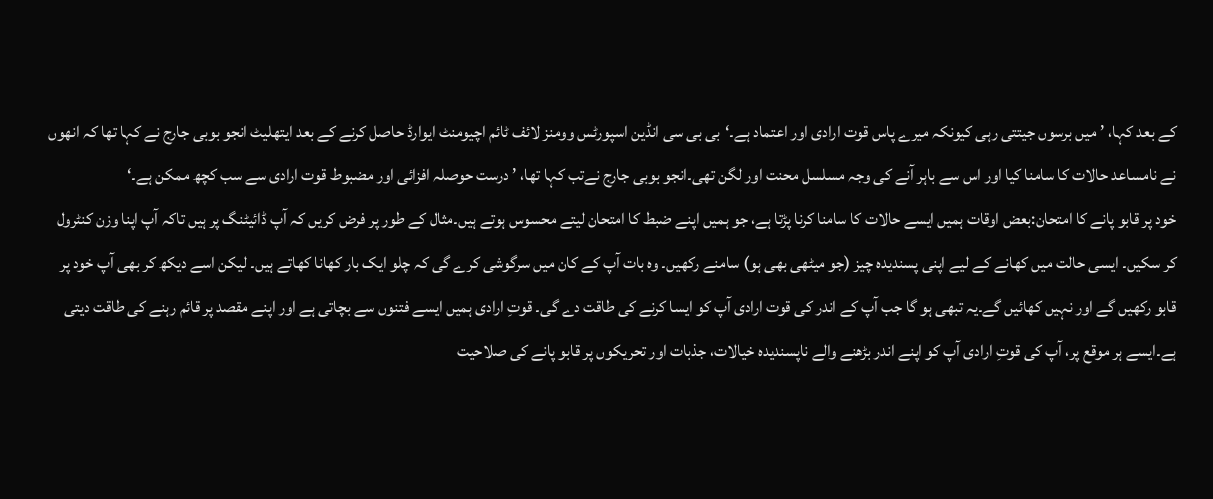کے بعد کہا، ’میں برسوں جیتتی رہی کیونکہ میرے پاس قوت ارادی اور اعتماد ہے۔‘بی بی سی انڈین اسپورٹس وومنز لائف ٹائم اچیومنٹ ایوارڈ حاصل کرنے کے بعد ایتھلیٹ انجو بوبی جارج نے کہا تھا کہ انھوں نے نامساعد حالات کا سامنا کیا اور اس سے باہر آنے کی وجہ مسلسل محنت اور لگن تھی۔انجو بوبی جارج نےتب کہا تھا، ’درست حوصلہ افزائی اور مضبوط قوت ارادی سے سب کچھ ممکن ہے۔‘
خود پر قابو پانے کا امتحان:بعض اوقات ہمیں ایسے حالات کا سامنا کرنا پڑتا ہے، جو ہمیں اپنے ضبط کا امتحان لیتے محسوس ہوتے ہیں۔مثال کے طور پر فرض کریں کہ آپ ڈائیٹنگ پر ہیں تاکہ آپ اپنا وزن کنٹرول کر سکیں۔ ایسی حالت میں کھانے کے لیے اپنی پسندیدہ چیز (جو میٹھی بھی ہو) سامنے رکھیں۔ وہ بات آپ کے کان میں سرگوشی کرے گی کہ چلو ایک بار کھانا کھاتے ہیں۔ لیکن اسے دیکھ کر بھی آپ خود پر قابو رکھیں گے اور نہیں کھائیں گے۔یہ تبھی ہو گا جب آپ کے اندر کی قوت ارادی آپ کو ایسا کرنے کی طاقت دے گی۔ قوتِ ارادی ہمیں ایسے فتنوں سے بچاتی ہے اور اپنے مقصد پر قائم رہنے کی طاقت دیتی ہے۔ایسے ہر موقع پر، آپ کی قوتِ ارادی آپ کو اپنے اندر بڑھنے والے ناپسندیدہ خیالات، جذبات اور تحریکوں پر قابو پانے کی صلاحیت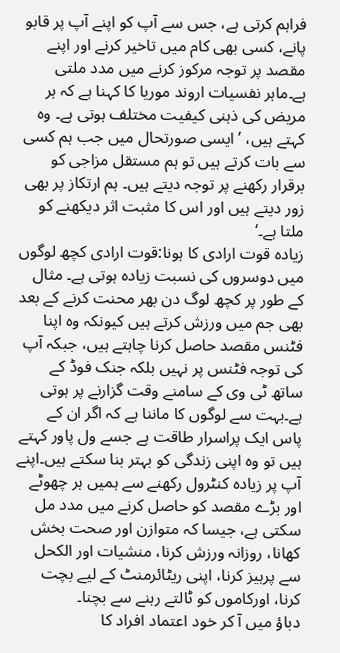فراہم کرتی ہے، جس سے آپ کو اپنے آپ پر قابو پانے، کسی بھی کام میں تاخیر کرنے اور اپنے مقصد پر توجہ مرکوز کرنے میں مدد ملتی ہے۔ماہر نفسیات اروند موریا کا کہنا ہے کہ ہر مریض کی ذہنی کیفیت مختلف ہوتی ہے۔ وہ کہتے ہیں، ’ایسی صورتحال میں جب ہم کسی سے بات کرتے ہیں تو ہم مستقل مزاجی کو برقرار رکھنے پر توجہ دیتے ہیں۔ ہم ارتکاز پر بھی زور دیتے ہیں اور اس کا مثبت اثر دیکھنے کو ملتا ہے۔‘
زیادہ قوت ارادی کا ہونا:قوت ارادی کچھ لوگوں میں دوسروں کی نسبت زیادہ ہوتی ہے۔ مثال کے طور پر کچھ لوگ دن بھر محنت کرنے کے بعد بھی جم میں ورزش کرتے ہیں کیونکہ وہ اپنا فٹنس مقصد حاصل کرنا چاہتے ہیں، جبکہ آپ کی توجہ فٹنس پر نہیں بلکہ جنک فوڈ کے ساتھ ٹی وی کے سامنے وقت گزارنے پر ہوتی ہے۔بہت سے لوگوں کا ماننا ہے کہ اگر ان کے پاس ایک پراسرار طاقت ہے جسے ول پاور کہتے ہیں تو وہ اپنی زندگی کو بہتر بنا سکتے ہیں۔اپنے آپ پر زیادہ کنٹرول رکھنے سے ہمیں ہر چھوٹے اور بڑے مقصد کو حاصل کرنے میں مدد مل سکتی ہے، جیسا کہ متوازن اور صحت بخش کھانا، روزانہ ورزش کرنا، منشیات اور الکحل سے پرہیز کرنا، اپنی ریٹائرمنٹ کے لیے بچت کرنا، اورکاموں کو ٹالتے رہنے سے بچنا۔
دباؤ میں آ کر خود اعتماد افراد کا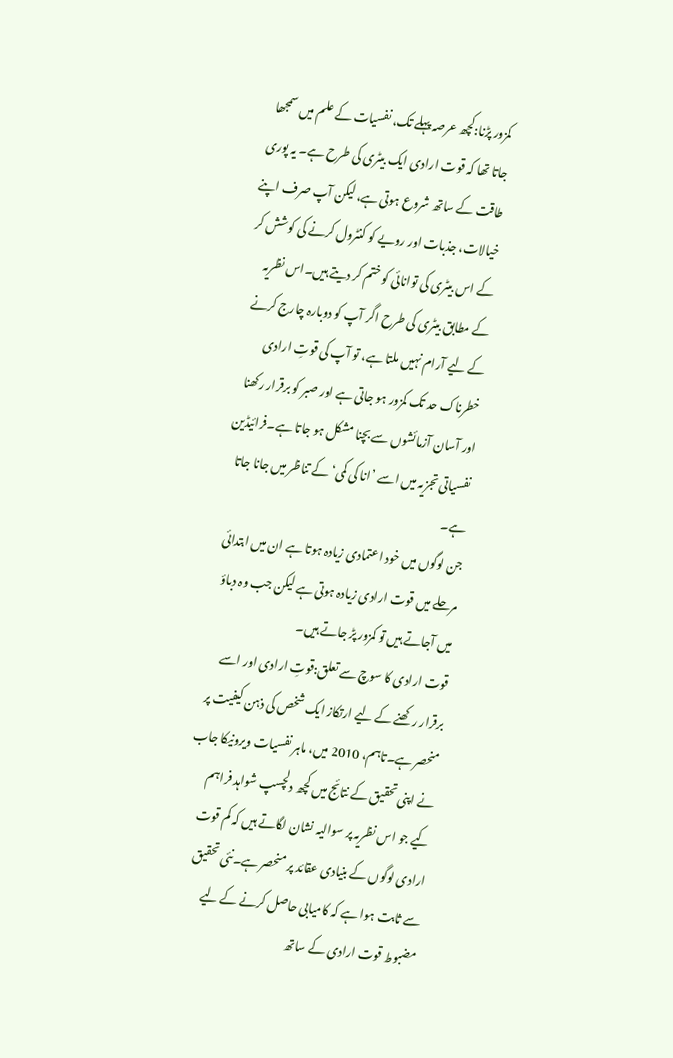کمزور پڑنا:کچھ عرصہ پہلے تک، نفسیات کے علم میں سمجھا جاتا تھا کہ قوت ارادی ایک بیٹری کی طرح ہے۔ یہ پوری طاقت کے ساتھ شروع ہوتی ہے، لیکن آپ صرف اپنے خیالات، جذبات اور رویے کو کنٹرول کرنے کی کوشش کر کے اس بیٹری کی توانائی کو ختم کر دیتے ہیں۔اس نظریہ کے مطابق بیٹری کی طرح اگر آپ کو دوبارہ چارج کرنے کے لیے آرام نہیں ملتا ہے، تو آپ کی قوتِ ارادی خطرناک حد تک کمزور ہو جاتی ہے اور صبر کو برقرار رکھنا اور آسان آزمائشوں سے بچنا مشکل ہو جاتا ہے۔فرائیڈین نفسیاتی تجزیہ میں اسے ’انا کی کمی‘ کے تناظر میں جانا جاتا ہے۔
جن لوگوں میں خود اعتمادی زیادہ ہوتا ہے ان میں ابتدائی مرحلے میں قوت ارادی زیادہ ہوتی ہے لیکن جب وہ دباؤ میں آجاتے ہیں تو کمزور پڑ جاتے ہیں۔
قوت ارادی کا سوچ سے تعلق:قوتِ ارادی اور اسے برقرار رکھنے کے لیے ارتکاز ایک شخص کی ذہن کیفیت پر منحصر ہے۔تاہم، 2010 میں، ماہر نفسیات ویرونیکا جاب نے اپنی تحقیق کے نتائج میں کچھ دلچسپ شواہد فراہم کیے جو اس نظریہ پر سوالیہ نشان لگاتے ہیں کہ کم قوت ارادی لوگوں کے بنیادی عقائد پر منحصر ہے۔نئی تحقیق سے ثابت ہوا ہے کہ کامیابی حاصل کرنے کے لیے مضبوط قوت ارادی کے ساتھ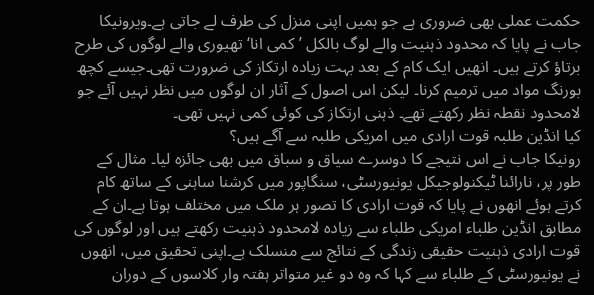حکمت عملی بھی ضروری ہے جو ہمیں اپنی منزل کی طرف لے جاتی ہے۔ویرونیکا جاب نے پایا کہ محدود ذہنیت والے لوگ بالکل ’کمی انا‘ تھیوری والے لوگوں کی طرح برتاؤ کرتے ہیں۔ انھیں ایک کام کے بعد بہت زیادہ ارتکاز کی ضرورت تھی۔جیسے کچھ بورنگ مواد میں ترمیم کرنا۔ لیکن اس اصول کے آثار ان لوگوں میں نظر نہیں آئے جو لامحدود نقطہ نظر رکھتے تھے۔ ذہنی ارتکاز کی کوئی کمی نہیں تھی۔
کیا انڈین طلبہ قوت ارادی میں امریکی طلبہ سے آگے ہیں؟
رونیکا جاب نے اس نتیجے کا دوسرے سیاق و سباق میں بھی جائزہ لیا۔ مثال کے طور پر، نارائنا ٹیکنولوجیکل یونیورسٹی، سنگاپور میں کرشنا ساہنی کے ساتھ کام کرتے ہوئے انھوں نے پایا کہ قوت ارادی کا تصور ہر ملک میں مختلف ہوتا ہے۔ان کے مطابق انڈین طلباء امریکی طلباء سے زیادہ لامحدود ذہنیت رکھتے ہیں اور لوگوں کی قوت ارادی ذہنیت حقیقی زندگی کے نتائج سے منسلک ہے۔اپنی تحقیق میں، انھوں نے یونیورسٹی کے طلباء سے کہا کہ وہ دو غیر متواتر ہفتہ وار کلاسوں کے دوران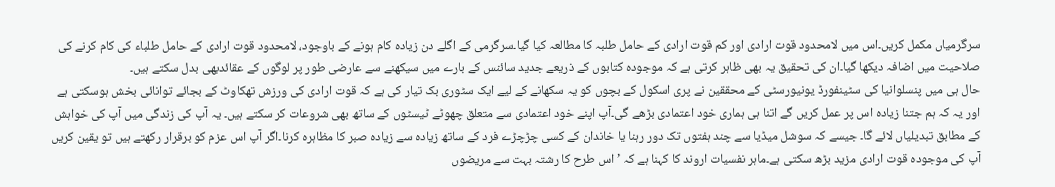سرگرمیاں مکمل کریں۔اس میں لامحدود قوت ارادی اور کم قوت ارادی کے حامل طلبہ کا مطالعہ کیا گیا۔سرگرمی کے اگلے دن زیادہ کام ہونے کے باوجود، لامحدود قوت ارادی کے حامل طلباء کی کام کرنے کی صلاحیت میں اضافہ دیکھا گیا۔ان کی تحقیق یہ بھی ظاہر کرتی ہے کہ موجودہ کتابوں کے ذریعے جدید سائنس کے بارے میں سیکھنے سے عارضی طور پر لوگوں کے عقائدبھی بدل سکتے ہیں۔
حال ہی میں پنسلوانیا کی سٹینفورڈ یونیورسٹی کے محققین نے پری اسکول کے بچوں کو یہ سکھانے کے لیے ایک سٹوری بک تیار کی ہے کہ قوت ارادی کی ورزش تھکاوٹ کے بجائے توانائی بخش ہوسکتی ہے اور یہ کہ ہم جتنا زیادہ اس پر عمل کریں گے اتنا ہی ہماری خود اعتمادی بڑھے گی۔آپ اپنے خود اعتمادی سے متعلق چھوٹے ٹیسٹوں کے ساتھ بھی شروعات کر سکتے ہیں۔ یہ آپ کی زندگی میں آپ کی خواہش کے مطابق تبدیلیاں لائے گا۔ جیسے کہ سوشل میڈیا سے چند ہفتوں تک دور رہنا یا خاندان کے کسی چڑچڑے فرد کے ساتھ زیادہ سے زیادہ صبر کا مظاہرہ کرنا۔اگر آپ اس عزم کو برقرار رکھتے ہیں تو یقین کریں آپ کی موجودہ قوت ارادی مزید بڑھ سکتی ہے۔ماہر نفسیات اروند کا کہنا ہے کہ ’اس طرح کا رشتہ بہت سے مریضوں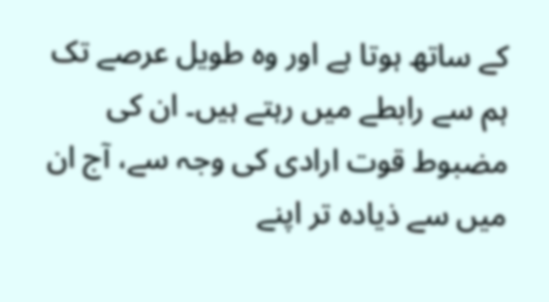کے ساتھ ہوتا ہے اور وہ طویل عرصے تک ہم سے رابطے میں رہتے ہیں۔ ان کی مضبوط قوت ارادی کی وجہ سے، آج ان میں سے ذیادہ تر اپنے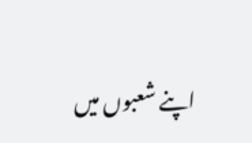اپنے شعبوں میں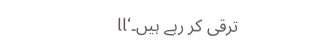ترقی کر رہے ہیں۔‘ll